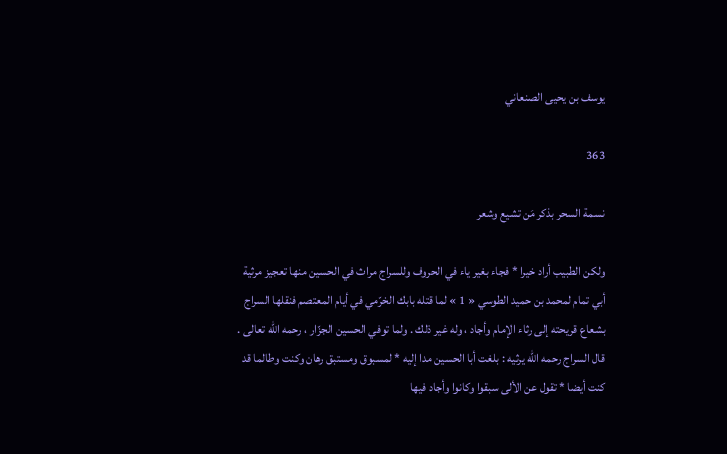يوسف بن يحيى الصنعاني

363

نسمة السحر بذكر مَن تشيع وشعر

ولكن الطبيب أراد خيرا * فجاء بغير ياء في الحروف وللسراج مراث في الحسين منها تعجيز مرثية أبي تمام لمحمد بن حميد الطوسي « 1 » لما قتله بابك الخرّمي في أيام المعتصم فنقلها السراج بشعاع قريحته إلى رثاء الإمام وأجاد ، وله غير ذلك . ولما توفي الحسين الجزّار ، رحمه اللّه تعالى . قال السراج رحمه اللّه يرثيه : بلغت أبا الحسين مدا إليه * لمسبوق ومستبق رهان وكنت وطالما قد كنت أيضا * تقول عن الألى سبقوا وكانوا وأجاد فيها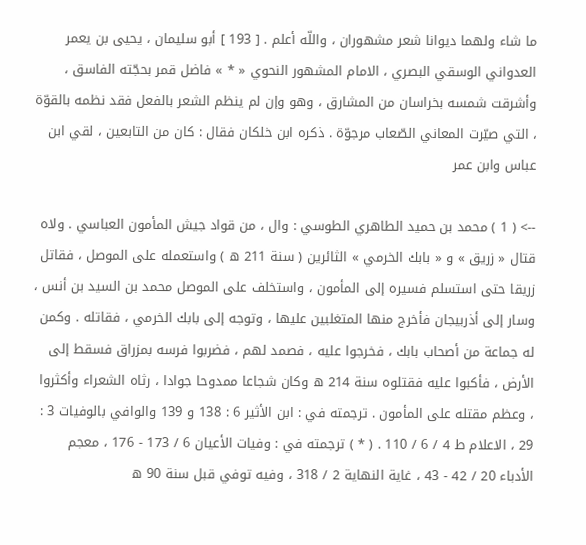ما شاء ولهما ديوانا شعر مشهوران ، واللّه أعلم . [ 193 ] أبو سليمان ، يحيى بن يعمر العدواني الوسقي البصري ، الامام المشهور النحوي « * » فاضل قمر بحجّته الفاسق ، وأشرقت شمسه بخراسان من المشارق ، وهو وإن لم ينظم الشعر بالفعل فقد نظمه بالقوّة ، التي صيّرت المعاني الصّعاب مرجوّة . ذكره ابن خلكان فقال : كان من التابعين ، لقي ابن عباس وابن عمر

--> ( 1 ) محمد بن حميد الطاهري الطوسي : وال ، من قواد جيش المأمون العباسي . ولاه قتال « زريق » و « بابك الخرمي » الثائرين ( سنة 211 ه ) واستعمله على الموصل ، فقاتل زريقا حتى استسلم فسيره إلى المأمون ، واستخلف على الموصل محمد بن السيد بن أنس ، وسار إلى أذربيجان فأخرج منها المتغلبين عليها ، وتوجه إلى بابك الخرمي ، فقاتله . وكمن له جماعة من أصحاب بابك ، فخرجوا عليه ، فصمد لهم ، فضربوا فرسه بمزراق فسقط إلى الأرض ، فأكبوا عليه فقتلوه سنة 214 ه وكان شجاعا ممدوحا جوادا ، رثاه الشعراء وأكثروا ، وعظم مقتله على المأمون . ترجمته في : ابن الأثير 6 : 138 و 139 والوافي بالوفيات 3 : 29 ، الاعلام ط 4 / 6 / 110 . ( * ) ترجمته في : وفيات الأعيان 6 / 173 - 176 ، معجم الأدباء 20 / 42 - 43 ، غاية النهاية 2 / 318 ، وفيه توفي قبل سنة 90 ه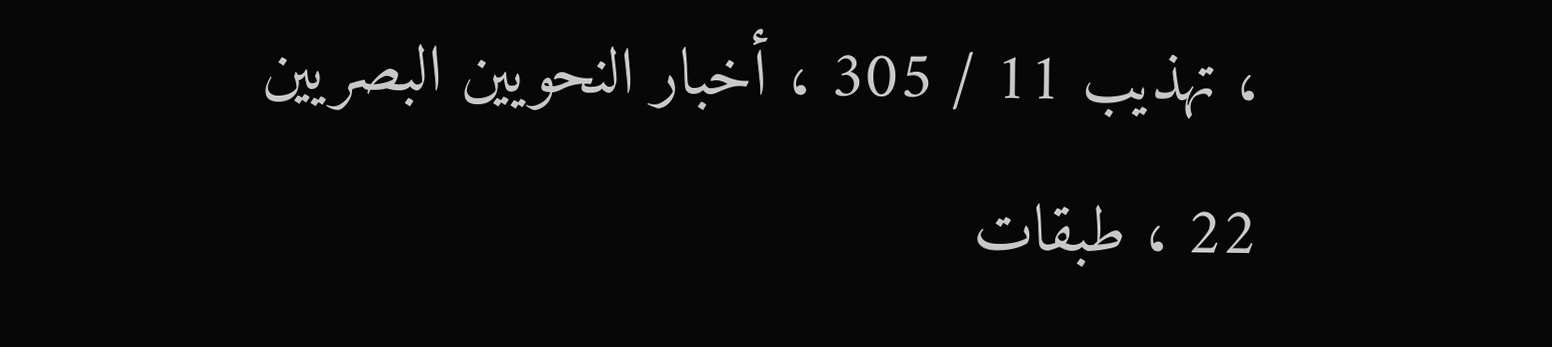، تهذيب 11 / 305 ، أخبار النحويين البصريين 22 ، طبقات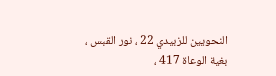النحويين للزبيدي 22 ، نور القبس ، بغية الوعاة 417 ،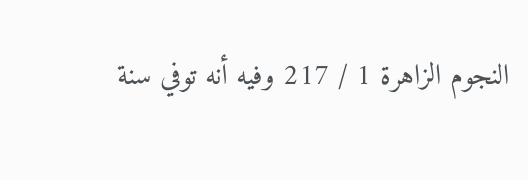النجوم الزاهرة 1 / 217 وفيه أنه توفي سنة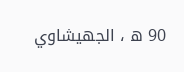90 ه ، الجهيشاوي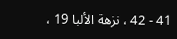41 - 42 ، نزهة الألبا 19 ،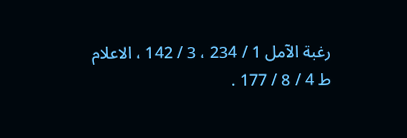رغبة الآمل 1 / 234 ، 3 / 142 ، الاعلام ط 4 / 8 / 177 .